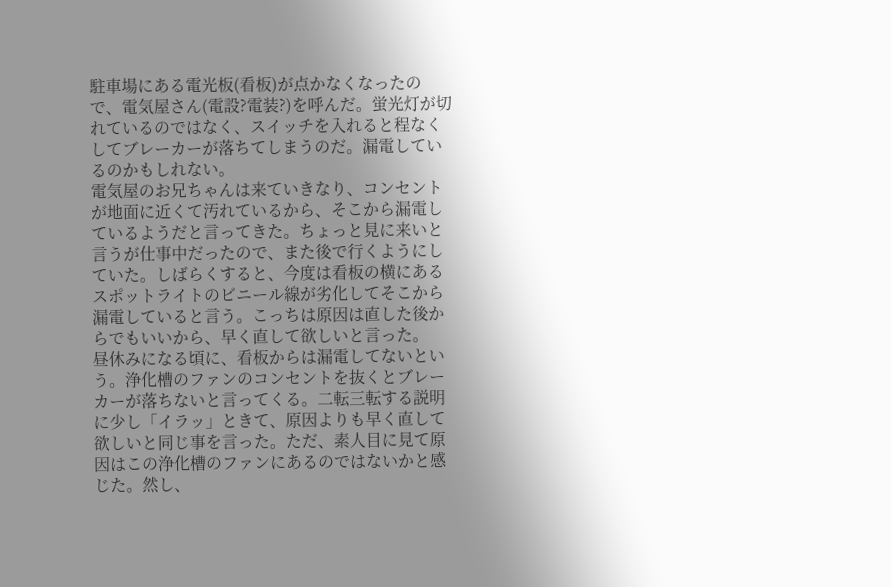駐車場にある電光板(看板)が点かなくなったので、電気屋さん(電設?電装?)を呼んだ。蛍光灯が切れているのではなく、スイッチを入れると程なくしてブレーカーが落ちてしまうのだ。漏電しているのかもしれない。
電気屋のお兄ちゃんは来ていきなり、コンセントが地面に近くて汚れているから、そこから漏電しているようだと言ってきた。ちょっと見に来いと言うが仕事中だったので、また後で行くようにしていた。しばらくすると、今度は看板の横にあるスポットライトのビニール線が劣化してそこから漏電していると言う。こっちは原因は直した後からでもいいから、早く直して欲しいと言った。
昼休みになる頃に、看板からは漏電してないという。浄化槽のファンのコンセントを抜くとブレーカーが落ちないと言ってくる。二転三転する説明に少し「イラッ」ときて、原因よりも早く直して欲しいと同じ事を言った。ただ、素人目に見て原因はこの浄化槽のファンにあるのではないかと感じた。然し、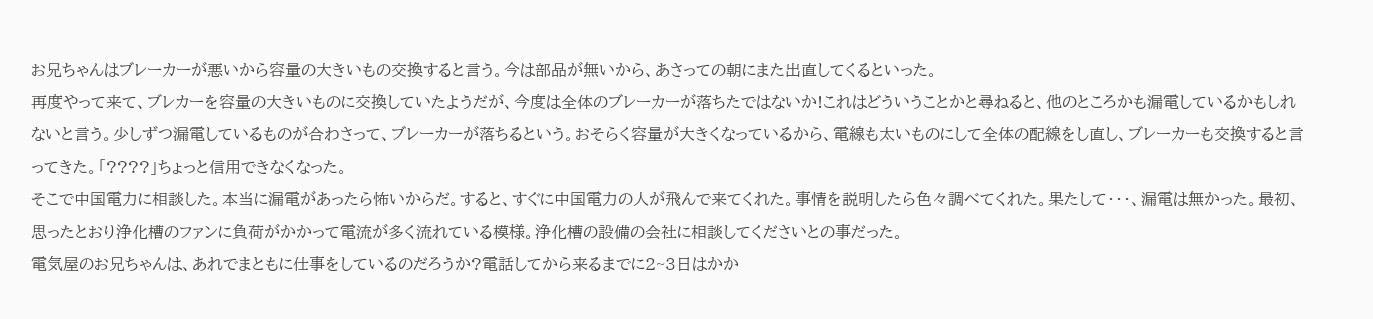お兄ちゃんはブレーカーが悪いから容量の大きいもの交換すると言う。今は部品が無いから、あさっての朝にまた出直してくるといった。
再度やって来て、ブレカーを容量の大きいものに交換していたようだが、今度は全体のブレーカーが落ちたではないか!これはどういうことかと尋ねると、他のところかも漏電しているかもしれないと言う。少しずつ漏電しているものが合わさって、ブレーカーが落ちるという。おそらく容量が大きくなっているから、電線も太いものにして全体の配線をし直し、ブレーカーも交換すると言ってきた。「????」ちょっと信用できなくなった。
そこで中国電力に相談した。本当に漏電があったら怖いからだ。すると、すぐに中国電力の人が飛んで来てくれた。事情を説明したら色々調べてくれた。果たして・・・、漏電は無かった。最初、思ったとおり浄化槽のファンに負荷がかかって電流が多く流れている模様。浄化槽の設備の会社に相談してくださいとの事だった。
電気屋のお兄ちゃんは、あれでまともに仕事をしているのだろうか?電話してから来るまでに2~3日はかか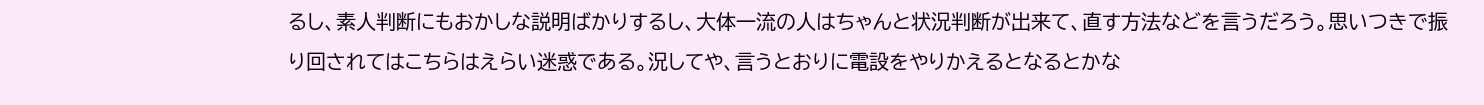るし、素人判断にもおかしな説明ばかりするし、大体一流の人はちゃんと状況判断が出来て、直す方法などを言うだろう。思いつきで振り回されてはこちらはえらい迷惑である。況してや、言うとおりに電設をやりかえるとなるとかな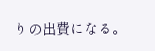りの出費になる。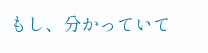もし、分かっていて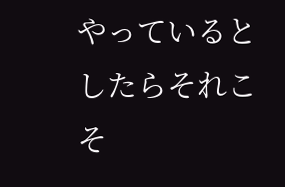やっているとしたらそれこそ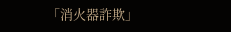「消火器詐欺」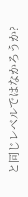と同じレベルではなかろうか?